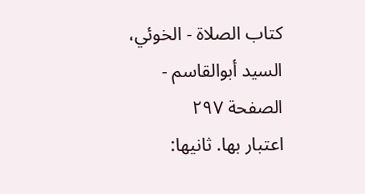كتاب الصلاة - الخوئي، السيد أبوالقاسم - الصفحة ٢٩٧
اعتبار بها. ثانيها: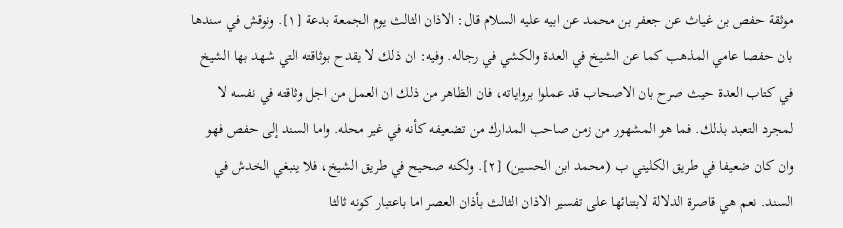موثقة حفص بن غياث عن جعفر بن محمد عن ابيه عليه السلام قال: الاذان الثالث يوم الجمعة بدعة [١]. ونوقش في سندها بان حفصا عامي المذهب كما عن الشيخ في العدة والكشي في رجاله. وفيه: ان ذلك لا يقدح بوثاقته التي شهد بها الشيخ في كتاب العدة حيث صرح بان الاصحاب قد عملوا برواياته، فان الظاهر من ذلك ان العمل من اجل وثاقته في نفسه لا لمجرد التعبد بذلك. فما هو المشهور من زمن صاحب المدارك من تضعيفه كأنه في غير محله. واما السند إلى حفص فهو وان كان ضعيفا في طريق الكليني ب (محمد ابن الحسين) [٢]. ولكنه صحيح في طريق الشيخ، فلا ينبغي الخدش في السند. نعم هي قاصرة الدلالة لابتنائها على تفسير الاذان الثالث بأذان العصر اما باعتبار كونه ثالثا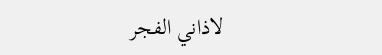لاذاني الفجر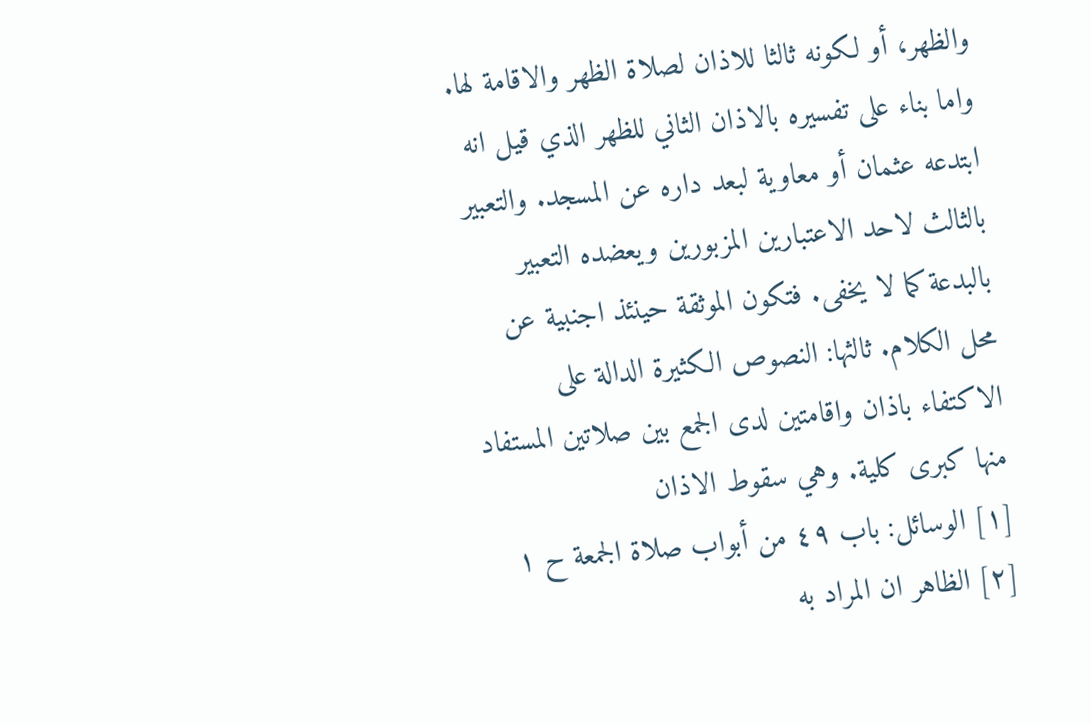والظهر، أو لكونه ثالثا للاذان لصلاة الظهر والاقامة لها. واما بناء على تفسيره بالاذان الثاني للظهر الذي قيل انه ابتدعه عثمان أو معاوية لبعد داره عن المسجد. والتعبير بالثالث لاحد الاعتبارين المزبورين ويعضده التعبير بالبدعة كما لا يخفى. فتكون الموثقة حينئذ اجنبية عن محل الكلام. ثالثها: النصوص الكثيرة الدالة على الاكتفاء باذان واقامتين لدى الجمع بين صلاتين المستفاد منها كبرى كلية. وهي سقوط الاذان
[١] الوسائل: باب ٤٩ من أبواب صلاة الجمعة ح ١
[٢] الظاهر ان المراد به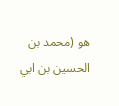هو (محمد بن الحسين بن ابي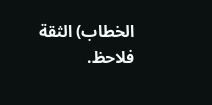الخطاب) الثقة فلاحظ.